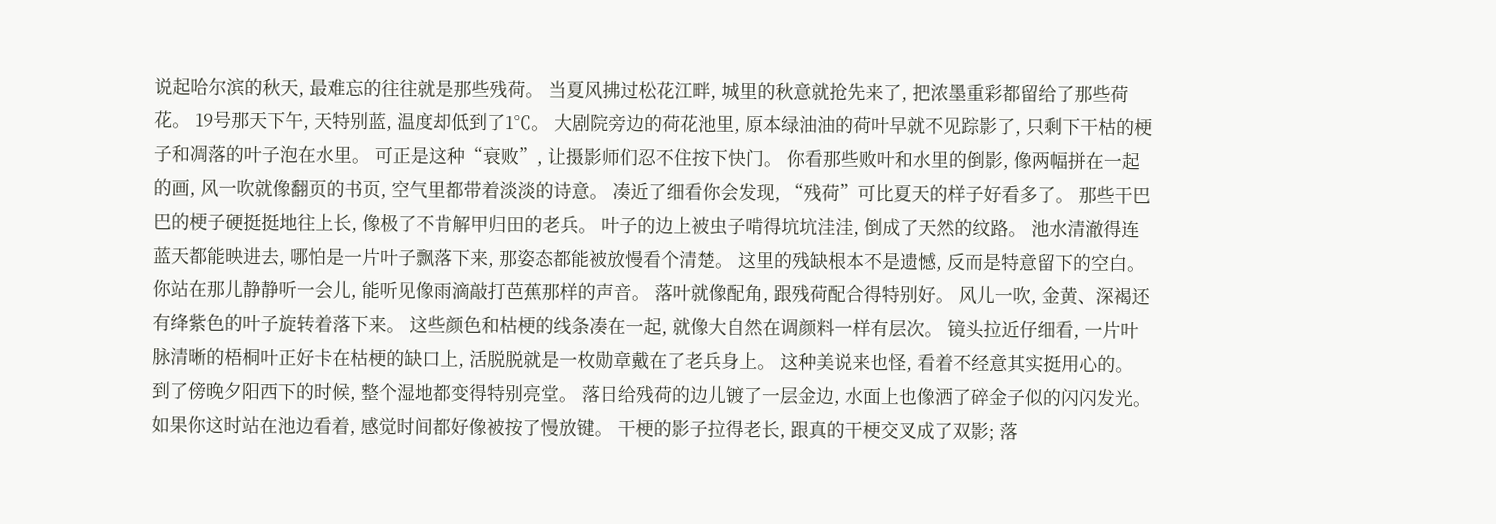说起哈尔滨的秋天, 最难忘的往往就是那些残荷。 当夏风拂过松花江畔, 城里的秋意就抢先来了, 把浓墨重彩都留给了那些荷花。 19号那天下午, 天特别蓝, 温度却低到了1℃。 大剧院旁边的荷花池里, 原本绿油油的荷叶早就不见踪影了, 只剩下干枯的梗子和凋落的叶子泡在水里。 可正是这种“衰败”, 让摄影师们忍不住按下快门。 你看那些败叶和水里的倒影, 像两幅拼在一起的画, 风一吹就像翻页的书页, 空气里都带着淡淡的诗意。 凑近了细看你会发现, “残荷”可比夏天的样子好看多了。 那些干巴巴的梗子硬挺挺地往上长, 像极了不肯解甲归田的老兵。 叶子的边上被虫子啃得坑坑洼洼, 倒成了天然的纹路。 池水清澈得连蓝天都能映进去, 哪怕是一片叶子飘落下来, 那姿态都能被放慢看个清楚。 这里的残缺根本不是遗憾, 反而是特意留下的空白。 你站在那儿静静听一会儿, 能听见像雨滴敲打芭蕉那样的声音。 落叶就像配角, 跟残荷配合得特别好。 风儿一吹, 金黄、深褐还有绛紫色的叶子旋转着落下来。 这些颜色和枯梗的线条凑在一起, 就像大自然在调颜料一样有层次。 镜头拉近仔细看, 一片叶脉清晰的梧桐叶正好卡在枯梗的缺口上, 活脱脱就是一枚勋章戴在了老兵身上。 这种美说来也怪, 看着不经意其实挺用心的。 到了傍晚夕阳西下的时候, 整个湿地都变得特别亮堂。 落日给残荷的边儿镀了一层金边, 水面上也像洒了碎金子似的闪闪发光。 如果你这时站在池边看着, 感觉时间都好像被按了慢放键。 干梗的影子拉得老长, 跟真的干梗交叉成了双影; 落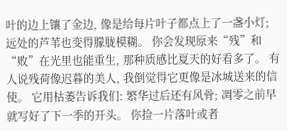叶的边上镶了金边, 像是给每片叶子都点上了一盏小灯; 远处的芦苇也变得朦胧模糊。 你会发现原来“残”和“败”在光里也能重生, 那种质感比夏天的好看多了。 有人说残荷像迟暮的美人, 我倒觉得它更像是冰城送来的信使。 它用枯萎告诉我们: 繁华过后还有风骨; 凋零之前早就写好了下一季的开头。 你捡一片落叶或者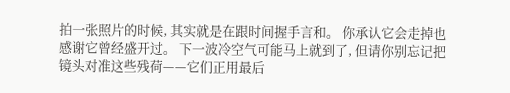拍一张照片的时候, 其实就是在跟时间握手言和。 你承认它会走掉也感谢它曾经盛开过。 下一波冷空气可能马上就到了, 但请你别忘记把镜头对准这些残荷——它们正用最后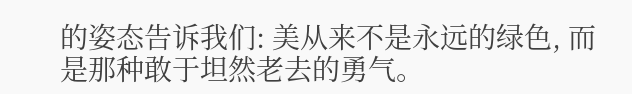的姿态告诉我们: 美从来不是永远的绿色, 而是那种敢于坦然老去的勇气。